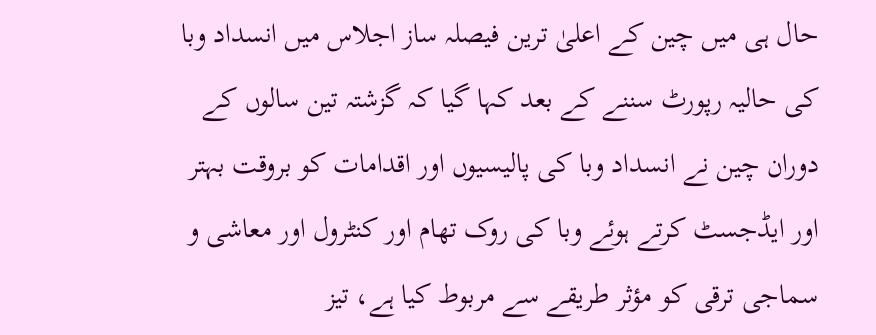حال ہی میں چین کے اعلیٰ ترین فیصلہ ساز اجلاس میں انسداد وبا کی حالیہ رپورٹ سننے کے بعد کہا گیا کہ گزشتہ تین سالوں کے دوران چین نے انسداد وبا کی پالیسیوں اور اقدامات کو بروقت بہتر اور ایڈجسٹ کرتے ہوئے وبا کی روک تھام اور کنٹرول اور معاشی و سماجی ترقی کو مؤثر طریقے سے مربوط کیا ہے، تیز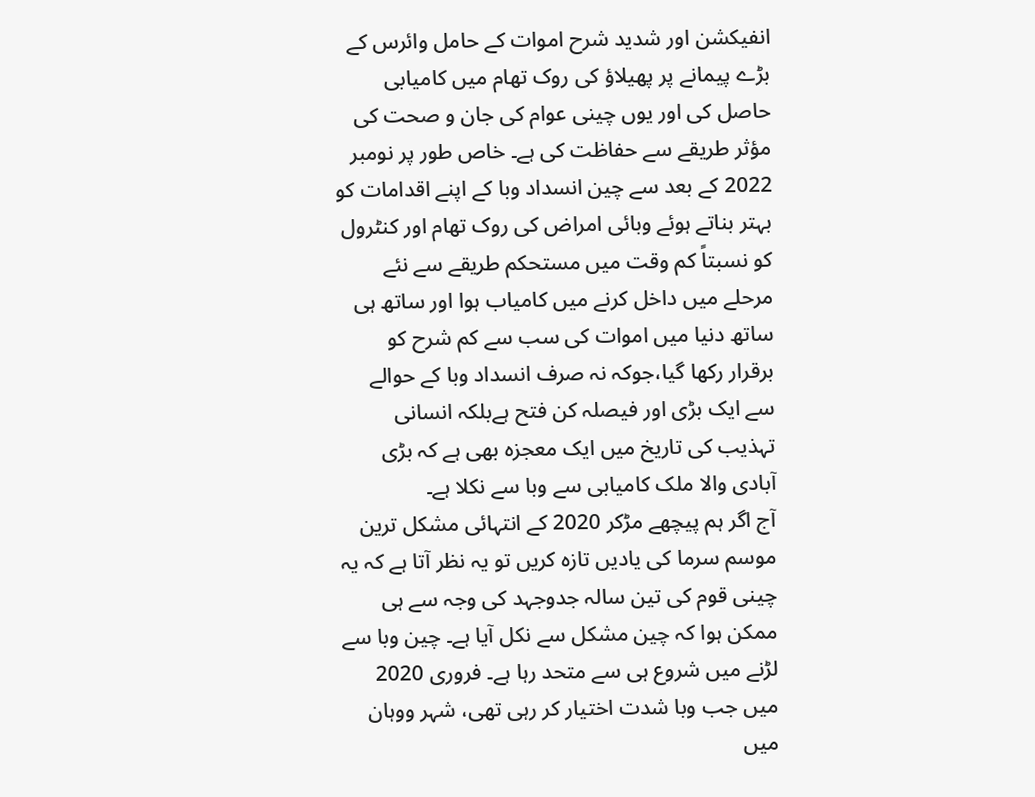انفیکشن اور شدید شرح اموات کے حامل وائرس کے بڑے پیمانے پر پھیلاؤ کی روک تھام میں کامیابی حاصل کی اور یوں چینی عوام کی جان و صحت کی مؤثر طریقے سے حفاظت کی ہے۔ خاص طور پر نومبر 2022 کے بعد سے چین انسداد وبا کے اپنے اقدامات کو بہتر بناتے ہوئے وبائی امراض کی روک تھام اور کنٹرول کو نسبتاً کم وقت میں مستحکم طریقے سے نئے مرحلے میں داخل کرنے میں کامیاب ہوا اور ساتھ ہی ساتھ دنیا میں اموات کی سب سے کم شرح کو برقرار رکھا گیا،جوکہ نہ صرف انسداد وبا کے حوالے سے ایک بڑی اور فیصلہ کن فتح ہےبلکہ انسانی تہذیب کی تاریخ میں ایک معجزہ بھی ہے کہ بڑی آبادی والا ملک کامیابی سے وبا سے نکلا ہے۔
آج اگر ہم پیچھے مڑکر 2020 کے انتہائی مشکل ترین موسم سرما کی یادیں تازہ کریں تو یہ نظر آتا ہے کہ یہ چینی قوم کی تین سالہ جدوجہد کی وجہ سے ہی ممکن ہوا کہ چین مشکل سے نکل آیا ہے۔ چین وبا سے لڑنے میں شروع ہی سے متحد رہا ہے۔ فروری 2020 میں جب وبا شدت اختیار کر رہی تھی، شہر ووہان میں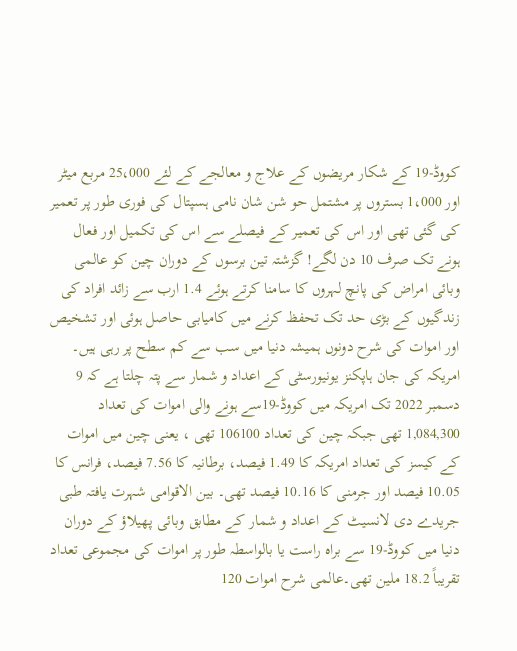کووڈ-19 کے شکار مریضوں کے علاج و معالجے کے لئے 25،000 مربع میٹر اور 1،000 بستروں پر مشتمل حو شن شان نامی ہسپتال کی فوری طور پر تعمیر کی گئی تھی اور اس کی تعمیر کے فیصلے سے اس کی تکمیل اور فعال ہونے تک صرف 10 دن لگے! گزشتہ تین برسوں کے دوران چین کو عالمی وبائی امراض کی پانچ لہروں کا سامنا کرتے ہوئے 1.4 ارب سے زائد افراد کی زندگیوں کے بڑی حد تک تحفظ کرنے میں کامیابی حاصل ہوئی اور تشخیص اور اموات کی شرح دونوں ہمیشہ دنیا میں سب سے کم سطح پر رہی ہیں۔ امریکہ کی جان ہاپکنز یونیورسٹی کے اعداد و شمار سے پتہ چلتا ہے کہ 9 دسمبر 2022 تک امریکہ میں کووڈ-19سے ہونے والی اموات کی تعداد 1,084,300 تھی جبکہ چین کی تعداد 106100 تھی ، یعنی چین میں اموات کے کیسز کی تعداد امریکہ کا 1.49 فیصد، برطانیہ کا 7.56 فیصد، فرانس کا 10.05 فیصد اور جرمنی کا 10.16 فیصد تھی۔ بین الاقوامی شہرت یافتہ طبی جریدے دی لانسیٹ کے اعداد و شمار کے مطابق وبائی پھیلاؤ کے دوران دنیا میں کووڈ-19 سے براہ راست یا بالواسطہ طور پر اموات کی مجموعی تعداد تقریباً 18.2 ملین تھی۔عالمی شرح اموات 120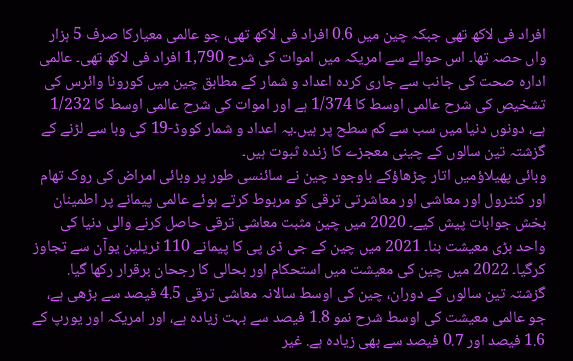افراد فی لاکھ تھی جبکہ چین میں 0.6 افراد فی لاکھ تھی، جو عالمی معیارکا صرف 5 ہزار واں حصہ تھا۔ اس حوالے سے امریکہ میں اموات کی شرح 1,790 افراد فی لاکھ تھی۔ عالمی ادارہ صحت کی جانب سے جاری کردہ اعداد و شمار کے مطابق چین میں کورونا وائرس کی تشخیص کی شرح عالمی اوسط کا 1/374 ہے اور اموات کی شرح عالمی اوسط کا 1/232 ہے، دونوں دنیا میں سب سے کم سطح پر ہیں۔یہ اعداد و شمار کووڈ-19 کی وبا سے لڑنے کے گزشتہ تین سالوں کے چینی معجزے کا زندہ ثبوت ہیں۔
وبائی پھیلاؤمیں اتار چڑھاؤکے باوجود چین نے سائنسی طور پر وبائی امراض کی روک تھام اور کنٹرول اور معاشی اور معاشرتی ترقی کو مربوط کرتے ہوئے عالمی پیمانے پر اطمینان بخش جوابات پیش کیے۔ 2020 میں چین مثبت معاشی ترقی حاصل کرنے والی دنیا کی واحد بڑی معیشت بنا۔ 2021 میں چین کے جی ڈی پی کا پیمانے 110 ٹریلین یوآن سے تجاوز کرگیا۔ 2022 میں چین کی معیشت میں استحکام اور بحالی کا رجحان برقرار رکھا گیا. گزشتہ تین سالوں کے دوران، چین کی اوسط سالانہ معاشی ترقی 4.5 فیصد سے بڑھی ہے، جو عالمی معیشت کی اوسط شرح نمو 1.8 فیصد سے بہت زیادہ ہے، اور امریکہ اور یورپ کے 1.6 فیصد اور 0.7 فیصد سے بھی زیادہ ہے. غیر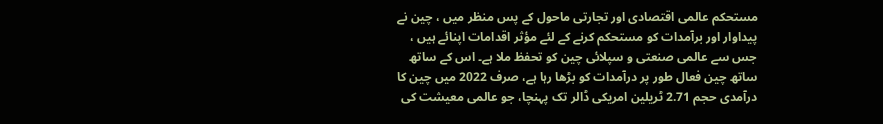مستحکم عالمی اقتصادی اور تجارتی ماحول کے پس منظر میں ، چین نے پیداوار اور برآمدات کو مستحکم کرنے کے لئے مؤثر اقدامات اپنائے ہیں ، جس سے عالمی صنعتی و سپلائی چین کو تحفظ ملا ہے۔ اس کے ساتھ ساتھ چین فعال طور پر درآمدات کو بڑھا رہا ہے، صرف 2022 میں چین کا درآمدی حجم 2.71 ٹریلین امریکی ڈالر تک پہنچا، جو عالمی معیشت کی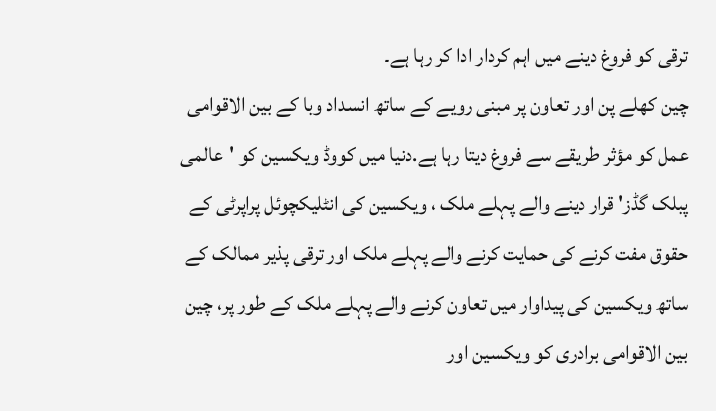ترقی کو فروغ دینے میں اہم کردار ادا کر رہا ہے۔
چین کھلے پن اور تعاون پر مبنی رویے کے ساتھ انسداد وبا کے بین الاقوامی عمل کو مؤثر طریقے سے فروغ دیتا رہا ہے.دنیا میں کووڈ ویکسین کو 'عالمی پبلک گڈز' قرار دینے والے پہلے ملک ، ویکسین کی انٹلیکچوئل پراپرٹی کے حقوق مفت کرنے کی حمایت کرنے والے پہلے ملک اور ترقی پذیر ممالک کے ساتھ ویکسین کی پیداوار میں تعاون کرنے والے پہلے ملک کے طور پر، چین بین الاقوامی برادری کو ویکسین اور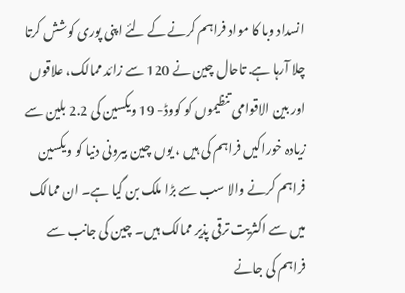انسداد وبا کا مواد فراہم کرنے کے لئے اپنی پوری کوشش کرتا چلا آرہا ہے. تاحال چین نے 120 سے زائد ممالک، علاقوں اور بین الاقوامی تنظیموں کو کووڈ- 19 ویکسین کی 2.2 بلین سے زیادہ خوراکیں فراہم کی ہیں ، یوں چین بیرونی دنیا کو ویکسین فراہم کرنے والا سب سے بڑا ملک بن گیا ہے۔ ان ممالک میں سے اکثریت ترقی پذیر ممالک ہیں۔ چین کی جانب سے فراہم کی جانے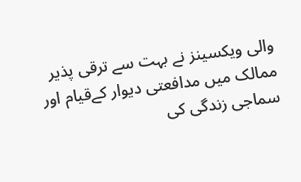والی ویکسینز نے بہت سے ترقی پذیر ممالک میں مدافعتی دیوار کےقیام اور سماجی زندگی کی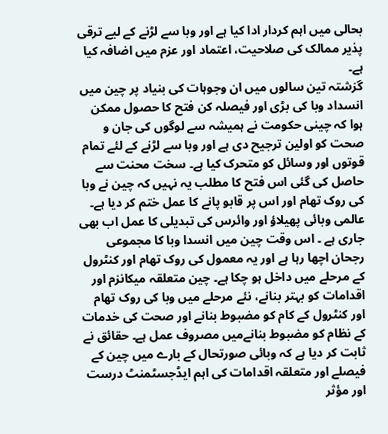بحالی میں اہم کردار ادا کیا ہے اور وبا سے لڑنے کے لیے ترقی پذیر ممالک کی صلاحیت، اعتماد اور عزم میں اضافہ کیا ہے۔
گزشتہ تین سالوں میں ان وجوہات کی بنیاد پر چین میں انسداد وبا کی بڑی اور فیصلہ کن فتح کا حصول ممکن ہوا کہ چینی حکومت نے ہمیشہ سے لوگوں کی جان و صحت کو اولین ترجیح دی ہے اور وبا سے لڑنے کے لئے تمام قوتوں اور وسائل کو متحرک کیا ہے۔ سخت محنت سے حاصل کی گئی اس فتح کا مطلب یہ نہیں کہ چین نے وبا کی روک تھام اور اس پر قابو پانے کا عمل ختم کر دیا ہے۔ عالمی وبائی پھیلاؤ اور وائرس کی تبدیلی کا عمل اب بھی جاری ہے ۔ اس وقت چین میں انسدا وبا کا مجموعی رجحان اچھا رہا ہے اور یہ معمول کی روک تھام اور کنٹرول کے مرحلے میں داخل ہو چکا ہے۔ چین متعلقہ میکانزم اور اقدامات کو بہتر بنانے، نئے مرحلے میں وبا کی روک تھام اور کنٹرول کے کام کو مضبوط بنانے اور صحت کی خدمات کے نظام کو مضبوط بنانےمیں مصروف عمل ہے۔ حقائق نے ثابت کر دیا ہے کہ وبائی صورتحال کے بارے میں چین کے فیصلے اور متعلقہ اقدامات کی اہم ایڈجسٹمنٹ درست اور مؤثر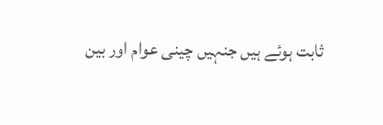ثابت ہوئے ہیں جنہیں چینی عوام اور بین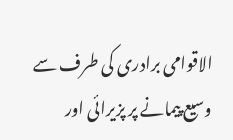الاقوامی برادری کی طرف سے وسیع پیمانے پر پزیرائی اور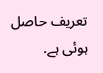تعریف حاصل ہوئی ہے.